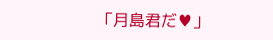「月島君だ♥」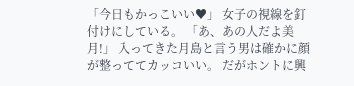「今日もかっこいい♥」 女子の視線を釘付けにしている。 「あ、あの人だよ美月!」 入ってきた月島と言う男は確かに顔が整っててカッコいい。 だがホントに興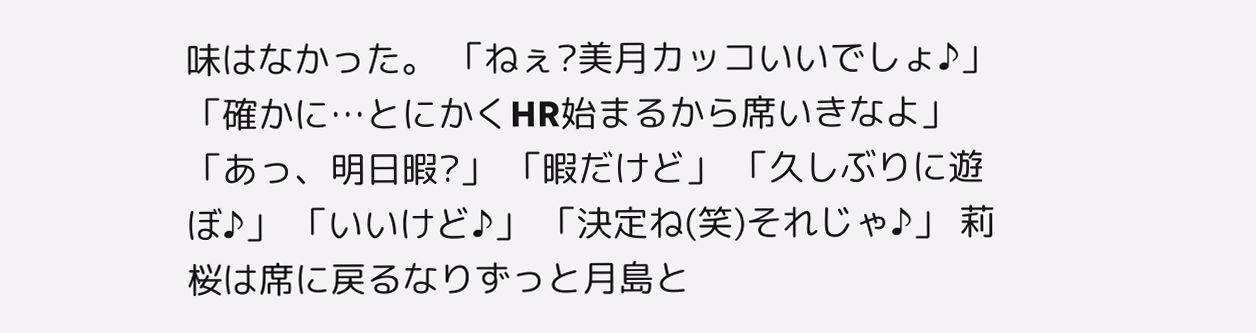味はなかった。 「ねぇ?美月カッコいいでしょ♪」 「確かに…とにかくHR始まるから席いきなよ」 「あっ、明日暇?」 「暇だけど」 「久しぶりに遊ぼ♪」 「いいけど♪」 「決定ね(笑)それじゃ♪」 莉桜は席に戻るなりずっと月島と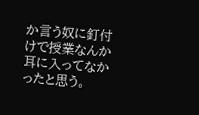か言う奴に釘付けで授業なんか耳に入ってなかったと思う。